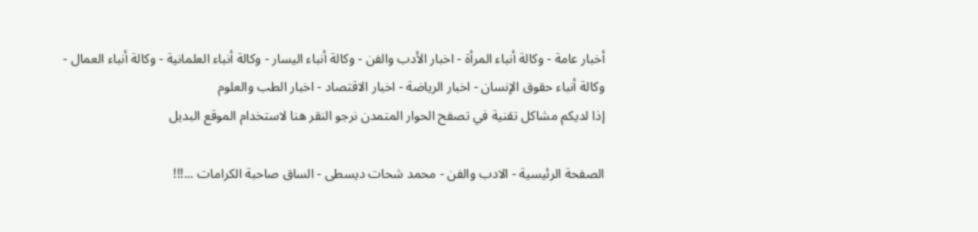أخبار عامة - وكالة أنباء المرأة - اخبار الأدب والفن - وكالة أنباء اليسار - وكالة أنباء العلمانية - وكالة أنباء العمال - وكالة أنباء حقوق الإنسان - اخبار الرياضة - اخبار الاقتصاد - اخبار الطب والعلوم
إذا لديكم مشاكل تقنية في تصفح الحوار المتمدن نرجو النقر هنا لاستخدام الموقع البديل

الصفحة الرئيسية - الادب والفن - محمد شحات ديسطى - الساق صاحبة الكرامات ...!!!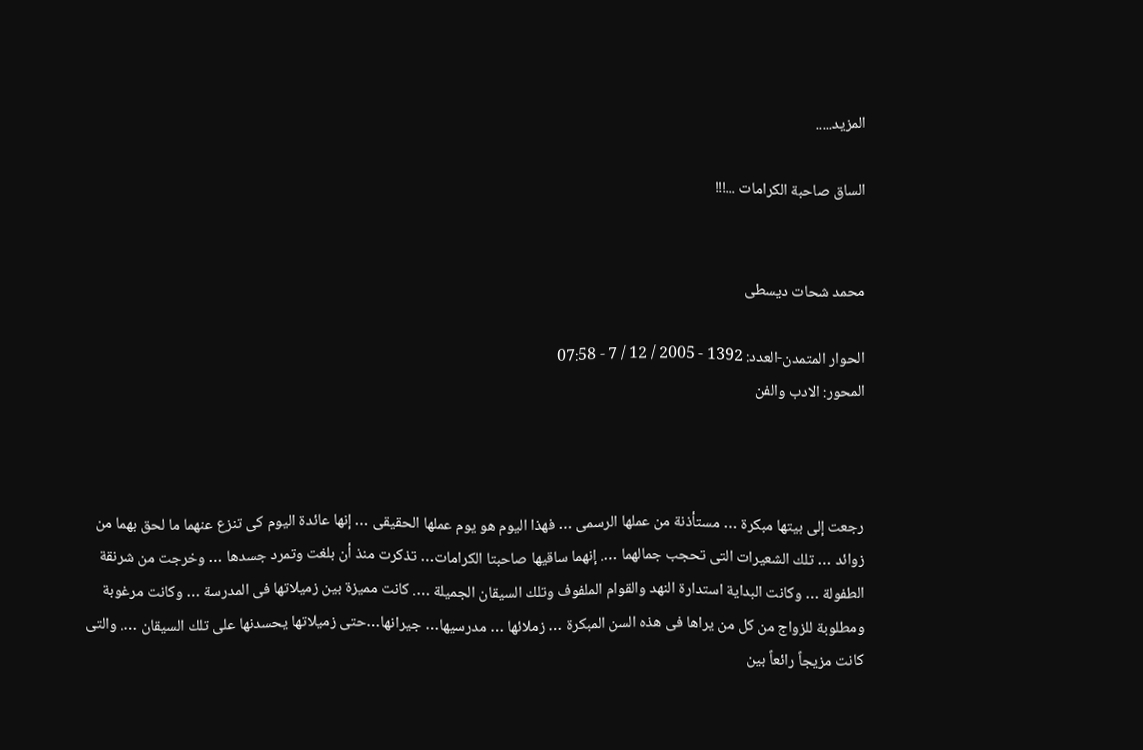المزيد.....

الساق صاحبة الكرامات ...!!!


محمد شحات ديسطى

الحوار المتمدن-العدد: 1392 - 2005 / 12 / 7 - 07:58
المحور: الادب والفن



رجعت إلى بيتها مبكرة … مستأذنة من عملها الرسمى … فهذا اليوم هو يوم عملها الحقيقى … إنها عائدة اليوم كى تنزع عنهما ما لحق بهما من زوائد … تلك الشعيرات التى تحجب جمالهما …. إنهما ساقيها صاحبتا الكرامات… تذكرت منذ أن بلغت وتمرد جسدها … وخرجت من شرنقة الطفولة … وكانت البداية استدارة النهد والقوام الملفوف وتلك السيقان الجميلة …. كانت مميزة بين زميلاتها فى المدرسة … وكانت مرغوبة ومطلوبة للزواج من كل من يراها فى هذه السن المبكرة … زملائها … مدرسيها… جيرانها…حتى زميلاتها يحسدنها على تلك السيقان …. والتى كانت مزيجاً رائعاً بين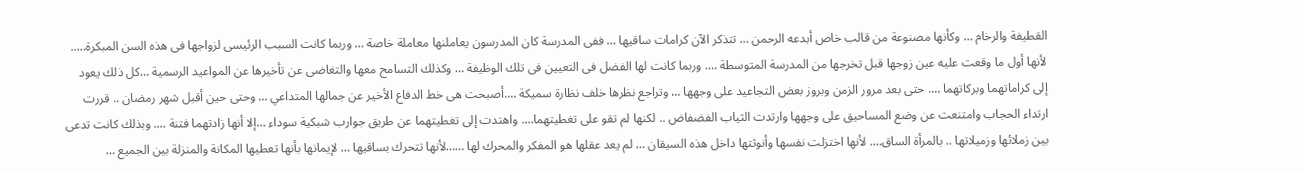القطيفة والرخام … وكأنها مصنوعة من قالب خاص أبدعه الرحمن … تتذكر الآن كرامات ساقيها … ففى المدرسة كان المدرسون يعاملنها معاملة خاصة … وربما كانت السبب الرئيسى لزواجها فى هذه السن المبكرة….. لأنها أول ما وقعت عليه عين زوجها قبل تخرجها من المدرسة المتوسطة …. وربما كانت لها الفضل فى التعيين فى تلك الوظيفة … وكذلك التسامح معها والتغاضى عن تأخيرها عن المواعيد الرسمية …كل ذلك يعود إلى كراماتهما وبركاتهما …. حتى بعد مرور الزمن وبروز بعض التجاعيد على وجهها … وتراجع نظرها خلف نظارة سميكة ….أصبحت هى خط الدفاع الأخير عن جمالها المتداعي … وحتى حين أقبل شهر رمضان .. قررت ارتداء الحجاب وامتنعت عن وضع المساحيق على وجهها وارتدت الثياب الفضفاض .. لكنها لم تقو على تغطيتهما…. واهتدت إلى تغطيتهما عن طريق جوارب شبكية سوداء …إلا أنها زادتهما فتنة …. وبذلك كانت تدعى بين زملائها وزميلاتها .. بالمرأة الساق…. لأنها اختزلت نفسها وأنوثتها داخل هذه السيقان … لم يعد عقلها هو المفكر والمحرك لها ……لأنها تتحرك بساقيها … لإيمانها بأنها تعطيها المكانة والمنزلة بين الجميع …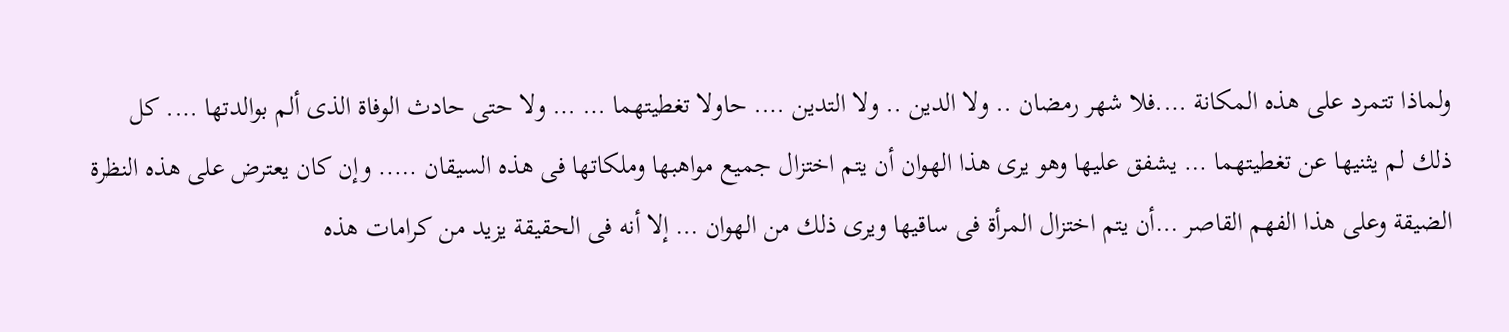ولماذا تتمرد على هذه المكانة ….فلا شهر رمضان .. ولا الدين .. ولا التدين …. حاولا تغطيتهما … … ولا حتى حادث الوفاة الذى ألم بوالدتها …. كل ذلك لم يثنيها عن تغطيتهما … يشفق عليها وهو يرى هذا الهوان أن يتم اختزال جميع مواهبها وملكاتها فى هذه السيقان ….. وإن كان يعترض على هذه النظرة الضيقة وعلى هذا الفهم القاصر …أن يتم اختزال المرأة فى ساقيها ويرى ذلك من الهوان … إلا أنه فى الحقيقة يزيد من كرامات هذه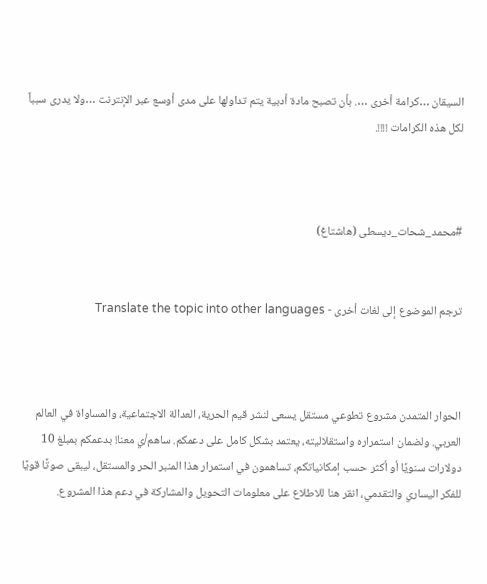السيقان …كرامة أخرى …. بأن تصبح مادة أدبية يتم تداولها على مدى أوسع عبر الإنترنت …ولا يدرى سبباً لكل هذه الكرامات !!!!.



#محمد_شحات_ديسطى (هاشتاغ)


ترجم الموضوع إلى لغات أخرى - Translate the topic into other languages



الحوار المتمدن مشروع تطوعي مستقل يسعى لنشر قيم الحرية، العدالة الاجتماعية، والمساواة في العالم العربي. ولضمان استمراره واستقلاليته، يعتمد بشكل كامل على دعمكم. ساهم/ي معنا! بدعمكم بمبلغ 10 دولارات سنويًا أو أكثر حسب إمكانياتكم، تساهمون في استمرار هذا المنبر الحر والمستقل، ليبقى صوتًا قويًا للفكر اليساري والتقدمي، انقر هنا للاطلاع على معلومات التحويل والمشاركة في دعم هذا المشروع.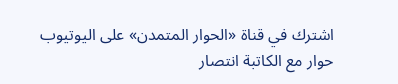اشترك في قناة «الحوار المتمدن» على اليوتيوب
حوار مع الكاتبة انتصار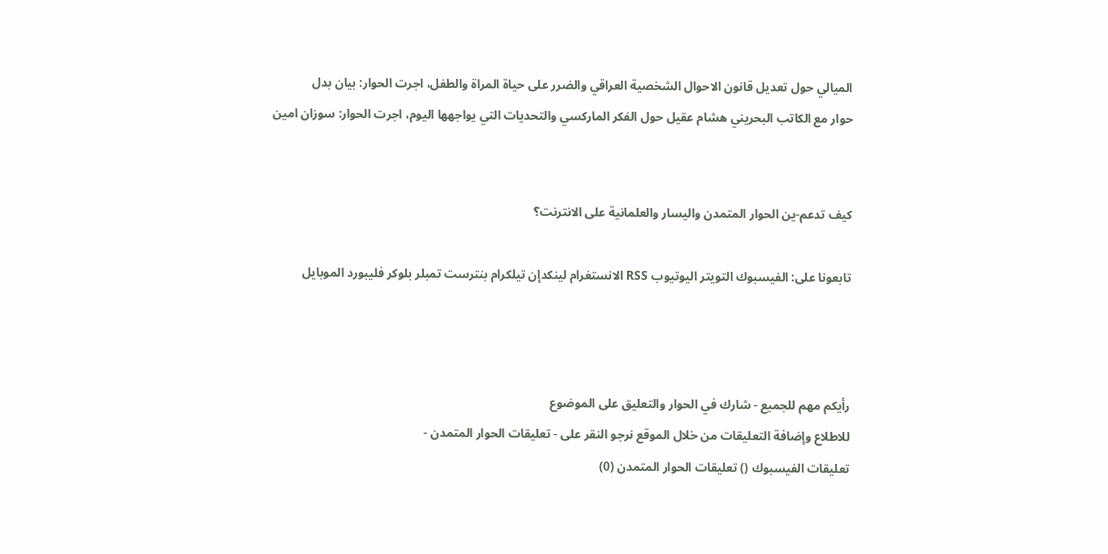الميالي حول تعديل قانون الاحوال الشخصية العراقي والضرر على حياة المراة والطفل، اجرت الحوار: بيان بدل
حوار مع الكاتب البحريني هشام عقيل حول الفكر الماركسي والتحديات التي يواجهها اليوم، اجرت الحوار: سوزان امين


كيف تدعم-ين الحوار المتمدن واليسار والعلمانية على الانترنت؟

تابعونا على: الفيسبوك التويتر اليوتيوب RSS الانستغرام لينكدإن تيلكرام بنترست تمبلر بلوكر فليبورد الموبايل



رأيكم مهم للجميع - شارك في الحوار والتعليق على الموضوع
للاطلاع وإضافة التعليقات من خلال الموقع نرجو النقر على - تعليقات الحوار المتمدن -
تعليقات الفيسبوك () تعليقات الحوار المتمدن (0)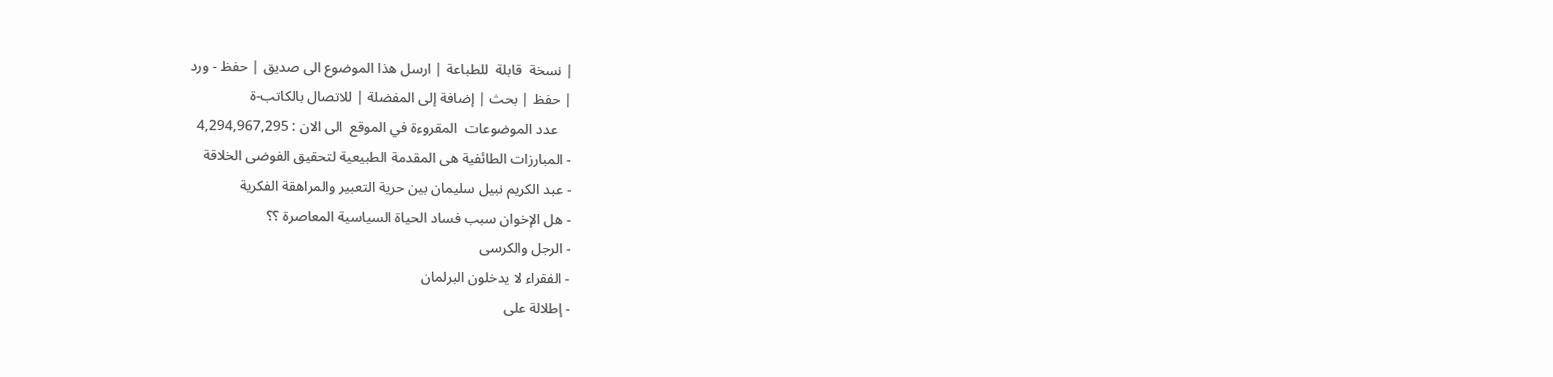| نسخة  قابلة  للطباعة | ارسل هذا الموضوع الى صديق | حفظ - ورد
| حفظ | بحث | إضافة إلى المفضلة | للاتصال بالكاتب-ة
    عدد الموضوعات  المقروءة في الموقع  الى الان : 4,294,967,295
- المبارزات الطائفية هى المقدمة الطبيعية لتحقيق الفوضى الخلاقة
- عبد الكريم نبيل سليمان بين حرية التعبير والمراهقة الفكرية
- هل الإخوان سبب فساد الحياة السياسية المعاصرة ؟؟
- الرجل والكرسى
- الفقراء لا يدخلون البرلمان
- إطلالة على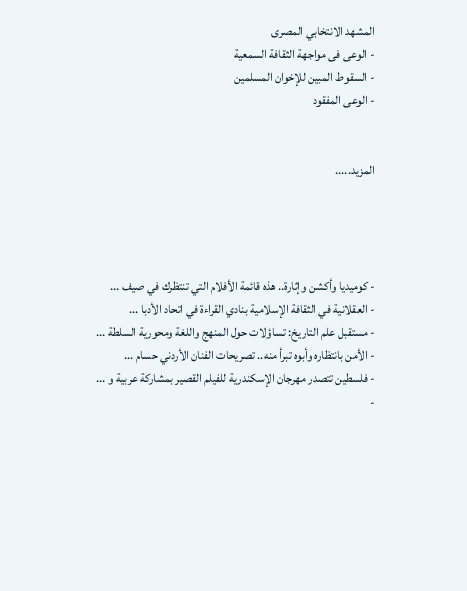المشهد الانتخابي المصرى
- الوعى فى مواجهة الثقافة السمعية
- السقوط المبين للإخوان المسلمين
- الوعى المفقود


المزيد.....




- كوميديا وأكشن وإثارة.. هذه قائمة الأفلام التي تنتظرك في صيف ...
- العقلانية في الثقافة الإسلامية بنادي القراءة في اتحاد الأدبا ...
- مستقبل علم التاريخ: تساؤلات حول المنهج واللغة ومحورية السلطة ...
- الأمن بانتظاره وأبوه تبرأ منه.. تصريحات الفنان الأردني حسام ...
- فلسطين تتصدر مهرجان الإسكندرية للفيلم القصير بمشاركة عربية و ...
-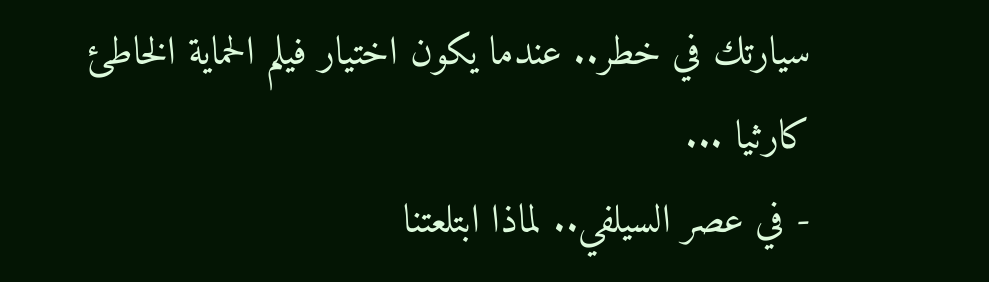سيارتك في خطر.. عندما يكون اختيار فيلم الحماية الخاطئ كارثيا ...
- في عصر السيلفي.. لماذا ابتلعتنا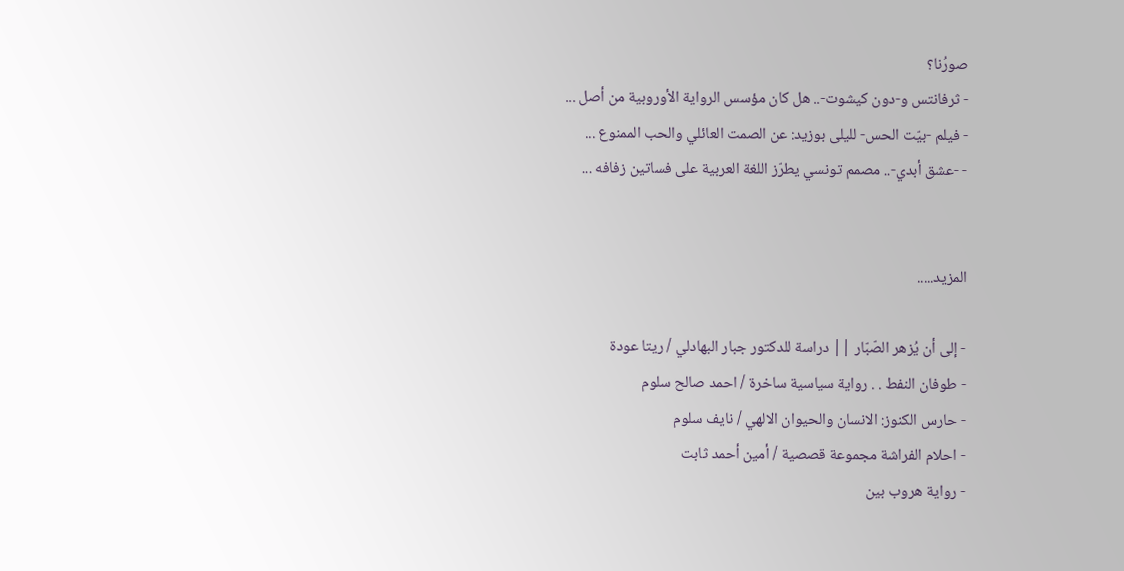صورُنا؟
- ثرفانتس و-دون كيشوت-.. هل كان مؤسس الرواية الأوروبية من أصل ...
- فيلم -بيّت الحس- لليلى بوزيد: عن الصمت العائلي والحب الممنوع ...
- -عشق أبدي-.. مصمم تونسي يطرّز اللغة العربية على فساتين زفافه ...


المزيد.....

- إلى أن يُزهر الصّبّار || دراسة للدكتور جبار البهادلي / ريتا عودة
- طوفان النفط . . رواية سياسية ساخرة / احمد صالح سلوم
- حارس الكنوز: الانسان والحيوان الالهي / نايف سلوم
- احلام الفراشة مجموعة قصصية / أمين أحمد ثابت
- رواية هروب بين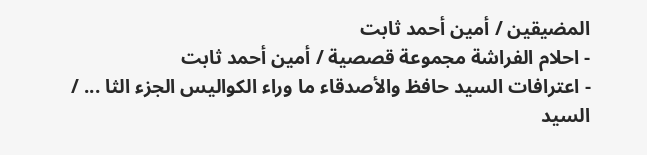المضيقين / أمين أحمد ثابت
- احلام الفراشة مجموعة قصصية / أمين أحمد ثابت
- اعترافات السيد حافظ والأصدقاء ما وراء الكواليس الجزء الثا ... / السيد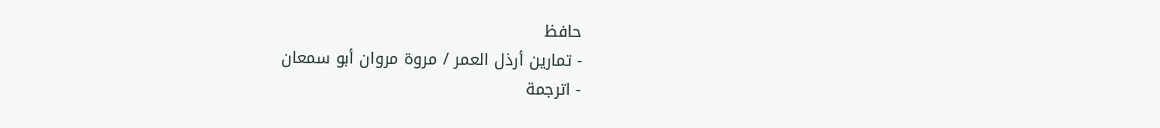حافظ
- تمارين أرذل العمر / مروة مروان أبو سمعان
- اترجمة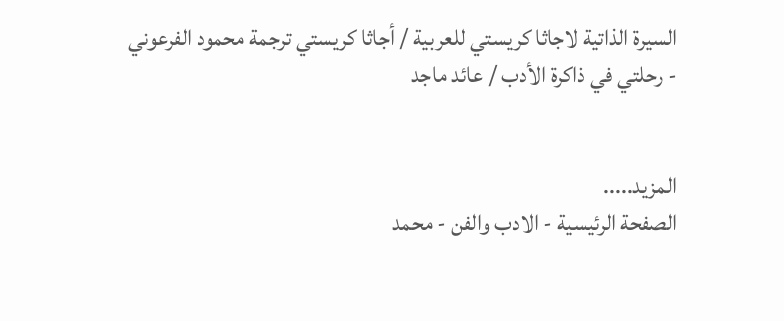السيرة الذاتية لاجاثا كريستي للعربية / أجاثا كريستي ترجمة محمود الفرعوني
- رحلتي في ذاكرة الأدب / عائد ماجد


المزيد.....
الصفحة الرئيسية - الادب والفن - محمد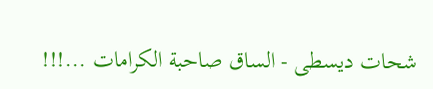شحات ديسطى - الساق صاحبة الكرامات ...!!!